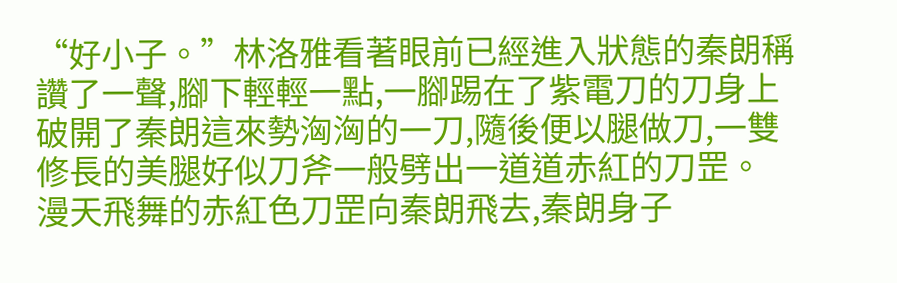“好小子。”林洛雅看著眼前已經進入狀態的秦朗稱讚了一聲,腳下輕輕一點,一腳踢在了紫電刀的刀身上破開了秦朗這來勢洶洶的一刀,隨後便以腿做刀,一雙修長的美腿好似刀斧一般劈出一道道赤紅的刀罡。
漫天飛舞的赤紅色刀罡向秦朗飛去,秦朗身子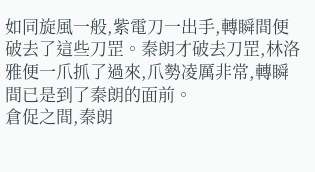如同旋風一般,紫電刀一出手,轉瞬間便破去了這些刀罡。秦朗才破去刀罡,林洛雅便一爪抓了過來,爪勢凌厲非常,轉瞬間已是到了秦朗的面前。
倉促之間,秦朗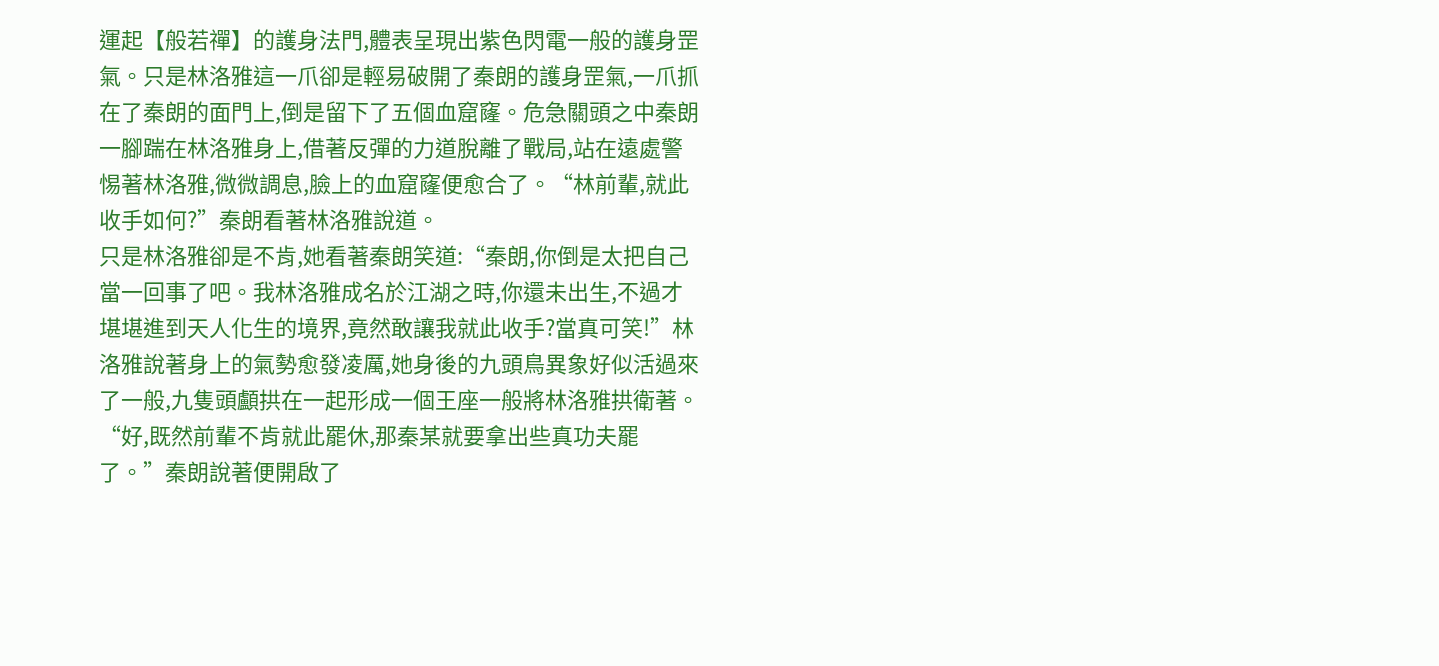運起【般若禪】的護身法門,體表呈現出紫色閃電一般的護身罡氣。只是林洛雅這一爪卻是輕易破開了秦朗的護身罡氣,一爪抓在了秦朗的面門上,倒是留下了五個血窟窿。危急關頭之中秦朗一腳踹在林洛雅身上,借著反彈的力道脫離了戰局,站在遠處警惕著林洛雅,微微調息,臉上的血窟窿便愈合了。“林前輩,就此收手如何?”秦朗看著林洛雅說道。
只是林洛雅卻是不肯,她看著秦朗笑道:“秦朗,你倒是太把自己當一回事了吧。我林洛雅成名於江湖之時,你還未出生,不過才堪堪進到天人化生的境界,竟然敢讓我就此收手?當真可笑!”林洛雅說著身上的氣勢愈發凌厲,她身後的九頭鳥異象好似活過來了一般,九隻頭顱拱在一起形成一個王座一般將林洛雅拱衛著。
“好,既然前輩不肯就此罷休,那秦某就要拿出些真功夫罷了。”秦朗說著便開啟了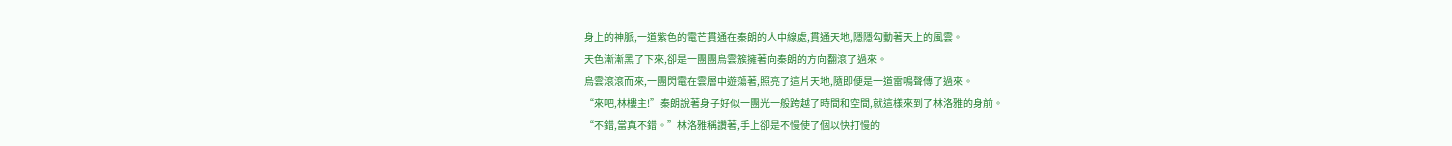身上的神脈,一道紫色的電芒貫通在秦朗的人中線處,貫通天地,隱隱勾動著天上的風雲。
天色漸漸黑了下來,卻是一團團烏雲簇擁著向秦朗的方向翻滾了過來。
烏雲滾滾而來,一團閃電在雲層中遊蕩著,照亮了這片天地,隨即便是一道雷鳴聲傳了過來。
“來吧,林樓主!”秦朗說著身子好似一團光一般跨越了時間和空間,就這樣來到了林洛雅的身前。
“不錯,當真不錯。”林洛雅稱讚著,手上卻是不慢使了個以快打慢的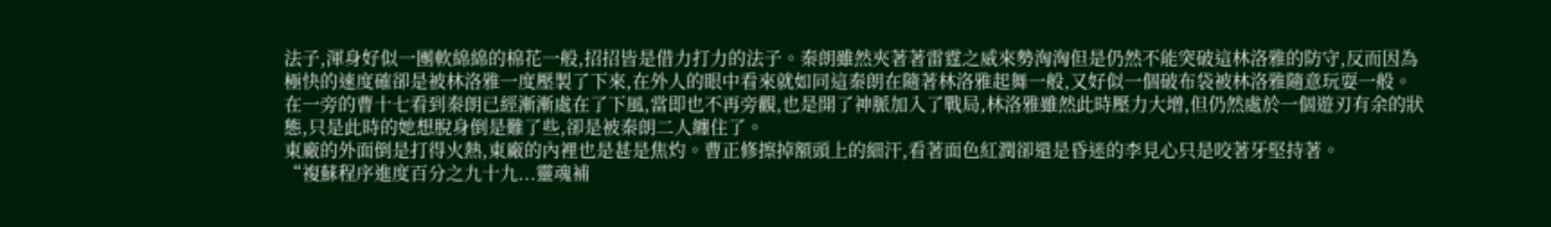法子,渾身好似一團軟綿綿的棉花一般,招招皆是借力打力的法子。秦朗雖然夾著著雷霆之威來勢洶洶但是仍然不能突破這林洛雅的防守,反而因為極快的速度確卻是被林洛雅一度壓製了下來,在外人的眼中看來就如同這秦朗在隨著林洛雅起舞一般,又好似一個破布袋被林洛雅隨意玩耍一般。
在一旁的曹十七看到秦朗已經漸漸處在了下風,當即也不再旁觀,也是開了神脈加入了戰局,林洛雅雖然此時壓力大增,但仍然處於一個遊刃有余的狀態,只是此時的她想脫身倒是難了些,卻是被秦朗二人纏住了。
東廠的外面倒是打得火熱,東廠的內裡也是甚是焦灼。曹正修擦掉額頭上的細汗,看著面色紅潤卻還是昏迷的李見心只是咬著牙堅持著。
“複蘇程序進度百分之九十九...靈魂補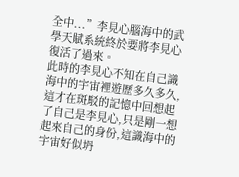全中...”李見心腦海中的武學天賦系統終於要將李見心復活了過來。
此時的李見心不知在自己識海中的宇宙裡遊歷多久多久,這才在斑駁的記憶中回想起了自己是李見心,只是剛一想起來自己的身份,這識海中的宇宙好似坍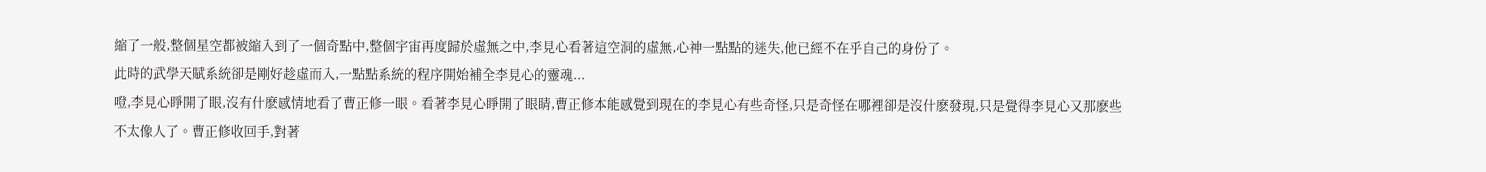縮了一般,整個星空都被縮入到了一個奇點中,整個宇宙再度歸於虛無之中,李見心看著這空洞的虛無,心神一點點的迷失,他已經不在乎自己的身份了。
此時的武學天賦系統卻是剛好趁虛而入,一點點系統的程序開始補全李見心的靈魂...
噔,李見心睜開了眼,沒有什麽感情地看了曹正修一眼。看著李見心睜開了眼睛,曹正修本能感覺到現在的李見心有些奇怪,只是奇怪在哪裡卻是沒什麽發現,只是覺得李見心又那麽些不太像人了。曹正修收回手,對著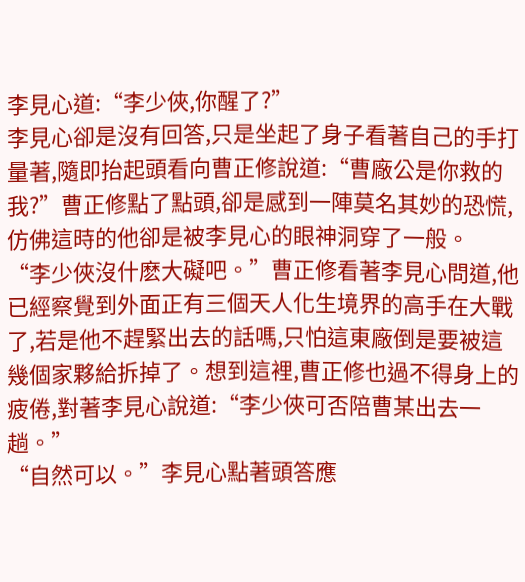李見心道:“李少俠,你醒了?”
李見心卻是沒有回答,只是坐起了身子看著自己的手打量著,隨即抬起頭看向曹正修說道:“曹廠公是你救的我?”曹正修點了點頭,卻是感到一陣莫名其妙的恐慌,仿佛這時的他卻是被李見心的眼神洞穿了一般。
“李少俠沒什麽大礙吧。”曹正修看著李見心問道,他已經察覺到外面正有三個天人化生境界的高手在大戰了,若是他不趕緊出去的話嗎,只怕這東廠倒是要被這幾個家夥給拆掉了。想到這裡,曹正修也過不得身上的疲倦,對著李見心說道:“李少俠可否陪曹某出去一趟。”
“自然可以。”李見心點著頭答應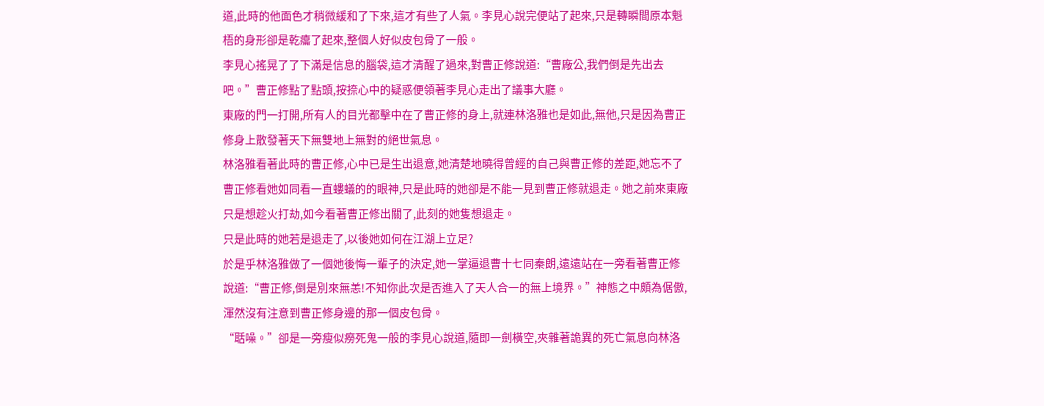道,此時的他面色才稍微緩和了下來,這才有些了人氣。李見心說完便站了起來,只是轉瞬間原本魁梧的身形卻是乾癟了起來,整個人好似皮包骨了一般。
李見心搖晃了了下滿是信息的腦袋,這才清醒了過來,對曹正修說道:“曹廠公,我們倒是先出去吧。”曹正修點了點頭,按捺心中的疑惑便領著李見心走出了議事大廳。
東廠的門一打開,所有人的目光都擊中在了曹正修的身上,就連林洛雅也是如此,無他,只是因為曹正修身上散發著天下無雙地上無對的絕世氣息。
林洛雅看著此時的曹正修,心中已是生出退意,她清楚地曉得曾經的自己與曹正修的差距,她忘不了曹正修看她如同看一直螻蟻的的眼神,只是此時的她卻是不能一見到曹正修就退走。她之前來東廠只是想趁火打劫,如今看著曹正修出關了,此刻的她隻想退走。
只是此時的她若是退走了,以後她如何在江湖上立足?
於是乎林洛雅做了一個她後悔一輩子的決定,她一掌逼退曹十七同秦朗,遠遠站在一旁看著曹正修說道:“曹正修,倒是別來無恙!不知你此次是否進入了天人合一的無上境界。”神態之中頗為倨傲,渾然沒有注意到曹正修身邊的那一個皮包骨。
“聒噪。”卻是一旁瘦似癆死鬼一般的李見心說道,隨即一劍橫空,夾雜著詭異的死亡氣息向林洛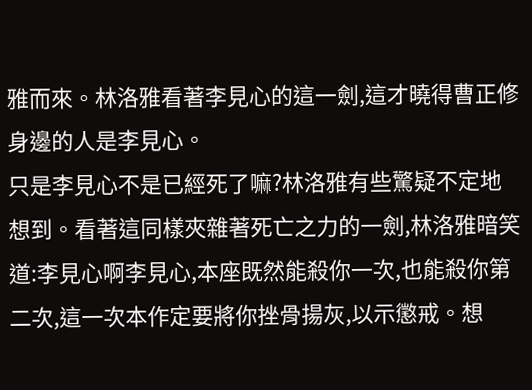雅而來。林洛雅看著李見心的這一劍,這才曉得曹正修身邊的人是李見心。
只是李見心不是已經死了嘛?林洛雅有些驚疑不定地想到。看著這同樣夾雜著死亡之力的一劍,林洛雅暗笑道:李見心啊李見心,本座既然能殺你一次,也能殺你第二次,這一次本作定要將你挫骨揚灰,以示懲戒。想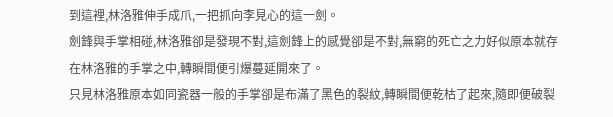到這裡,林洛雅伸手成爪,一把抓向李見心的這一劍。
劍鋒與手掌相碰,林洛雅卻是發現不對,這劍鋒上的感覺卻是不對,無窮的死亡之力好似原本就存在林洛雅的手掌之中,轉瞬間便引爆蔓延開來了。
只見林洛雅原本如同瓷器一般的手掌卻是布滿了黑色的裂紋,轉瞬間便乾枯了起來,隨即便破裂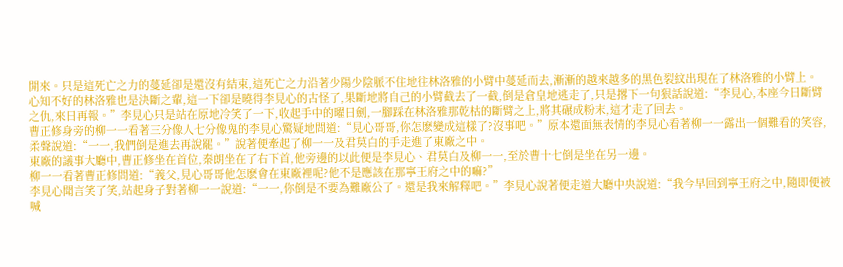開來。只是這死亡之力的蔓延卻是還沒有結束,這死亡之力沿著少陽少陰脈不住地往林洛雅的小臂中蔓延而去,漸漸的越來越多的黑色裂紋出現在了林洛雅的小臂上。
心知不好的林洛雅也是決斷之輩,這一下卻是曉得李見心的古怪了,果斷地將自己的小臂截去了一截,倒是倉皇地逃走了,只是撂下一句狠話說道:“李見心,本座今日斷臂之仇,來日再報。”李見心只是站在原地冷笑了一下,收起手中的曜日劍,一腳踩在林洛雅那乾枯的斷臂之上,將其碾成粉末,這才走了回去。
曹正修身旁的柳一一看著三分像人七分像鬼的李見心驚疑地問道:“見心哥哥,你怎麽變成這樣了?沒事吧。”原本還面無表情的李見心看著柳一一露出一個難看的笑容,柔聲說道:“一一,我們倒是進去再說罷。”說著便牽起了柳一一及君莫白的手走進了東廠之中。
東廠的議事大廳中,曹正修坐在首位,秦朗坐在了右下首,他旁邊的以此便是李見心、君莫白及柳一一,至於曹十七倒是坐在另一邊。
柳一一看著曹正修問道:“義父,見心哥哥他怎麽會在東廠裡呢?他不是應該在那寧王府之中的嘛?”
李見心聞言笑了笑,站起身子對著柳一一說道:“一一,你倒是不要為難廠公了。還是我來解釋吧。”李見心說著便走道大廳中央說道:“我今早回到寧王府之中,隨即便被喊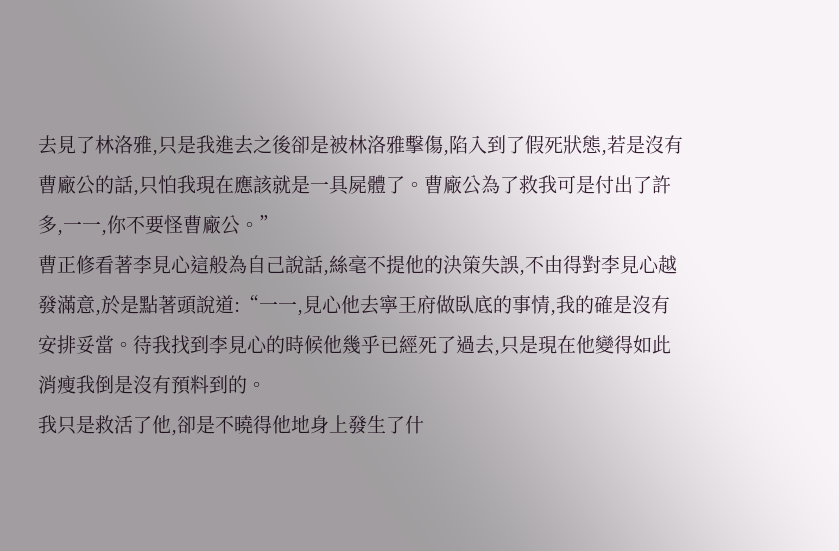去見了林洛雅,只是我進去之後卻是被林洛雅擊傷,陷入到了假死狀態,若是沒有曹廠公的話,只怕我現在應該就是一具屍體了。曹廠公為了救我可是付出了許多,一一,你不要怪曹廠公。”
曹正修看著李見心這般為自己說話,絲毫不提他的決策失誤,不由得對李見心越發滿意,於是點著頭說道:“一一,見心他去寧王府做臥底的事情,我的確是沒有安排妥當。待我找到李見心的時候他幾乎已經死了過去,只是現在他變得如此消瘦我倒是沒有預料到的。
我只是救活了他,卻是不曉得他地身上發生了什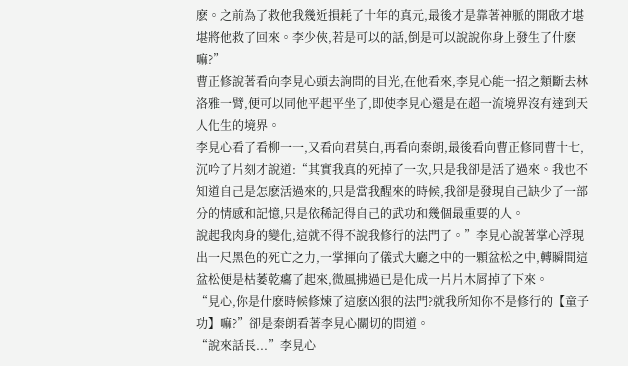麽。之前為了救他我幾近損耗了十年的真元,最後才是靠著神脈的開啟才堪堪將他救了回來。李少俠,若是可以的話,倒是可以說說你身上發生了什麽嘛?”
曹正修說著看向李見心頭去詢問的目光,在他看來,李見心能一招之類斷去林洛雅一臂,便可以同他平起平坐了,即使李見心還是在超一流境界沒有達到天人化生的境界。
李見心看了看柳一一,又看向君莫白,再看向秦朗,最後看向曹正修同曹十七,沉吟了片刻才說道:“其實我真的死掉了一次,只是我卻是活了過來。我也不知道自己是怎麽活過來的,只是當我醒來的時候,我卻是發現自己缺少了一部分的情感和記憶,只是依稀記得自己的武功和幾個最重要的人。
說起我肉身的變化,這就不得不說我修行的法門了。”李見心說著掌心浮現出一尺黑色的死亡之力,一掌揮向了儀式大廳之中的一顆盆松之中,轉瞬間這盆松便是枯萎乾癟了起來,微風拂過已是化成一片片木屑掉了下來。
“見心,你是什麽時候修煉了這麽凶狠的法門?就我所知你不是修行的【童子功】嘛?”卻是秦朗看著李見心關切的問道。
“說來話長...”李見心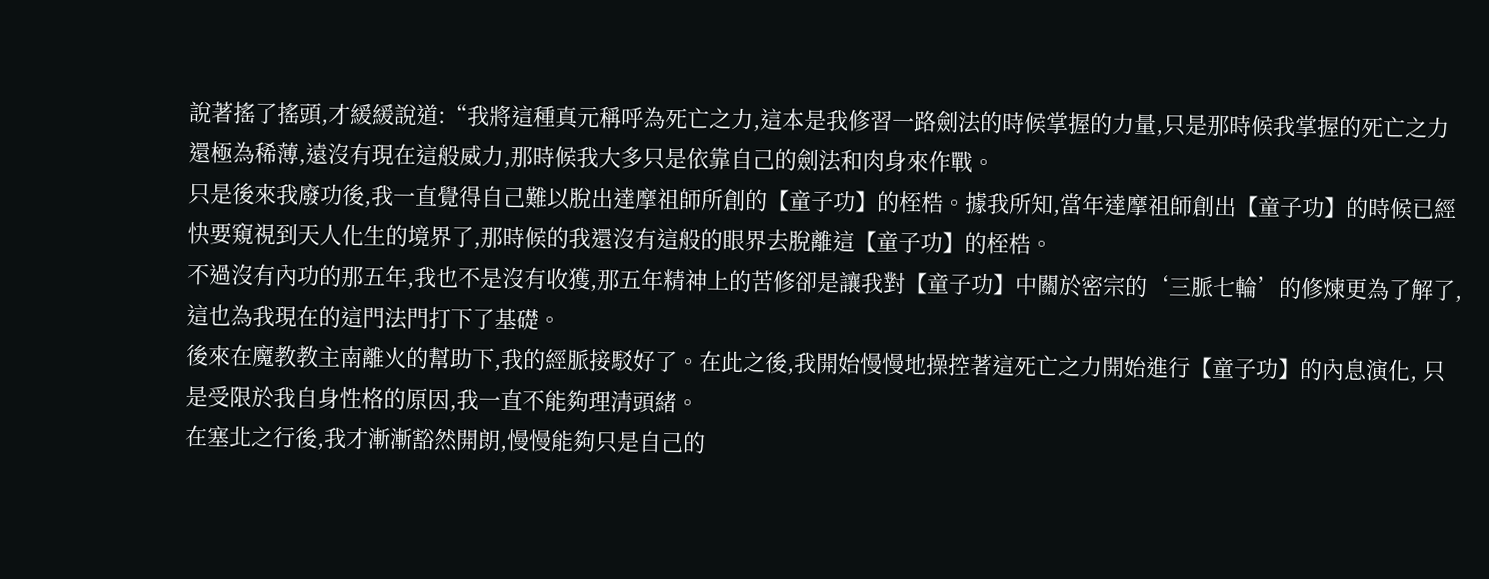說著搖了搖頭,才緩緩說道:“我將這種真元稱呼為死亡之力,這本是我修習一路劍法的時候掌握的力量,只是那時候我掌握的死亡之力還極為稀薄,遠沒有現在這般威力,那時候我大多只是依靠自己的劍法和肉身來作戰。
只是後來我廢功後,我一直覺得自己難以脫出達摩祖師所創的【童子功】的桎梏。據我所知,當年達摩祖師創出【童子功】的時候已經快要窺視到天人化生的境界了,那時候的我還沒有這般的眼界去脫離這【童子功】的桎梏。
不過沒有內功的那五年,我也不是沒有收獲,那五年精神上的苦修卻是讓我對【童子功】中關於密宗的‘三脈七輪’的修煉更為了解了,這也為我現在的這門法門打下了基礎。
後來在魔教教主南離火的幫助下,我的經脈接駁好了。在此之後,我開始慢慢地操控著這死亡之力開始進行【童子功】的內息演化, 只是受限於我自身性格的原因,我一直不能夠理清頭緒。
在塞北之行後,我才漸漸豁然開朗,慢慢能夠只是自己的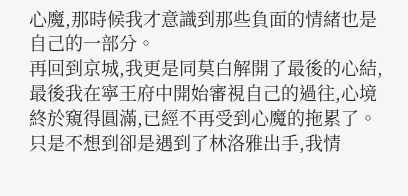心魔,那時候我才意識到那些負面的情緒也是自己的一部分。
再回到京城,我更是同莫白解開了最後的心結,最後我在寧王府中開始審視自己的過往,心境終於窺得圓滿,已經不再受到心魔的拖累了。只是不想到卻是遇到了林洛雅出手,我情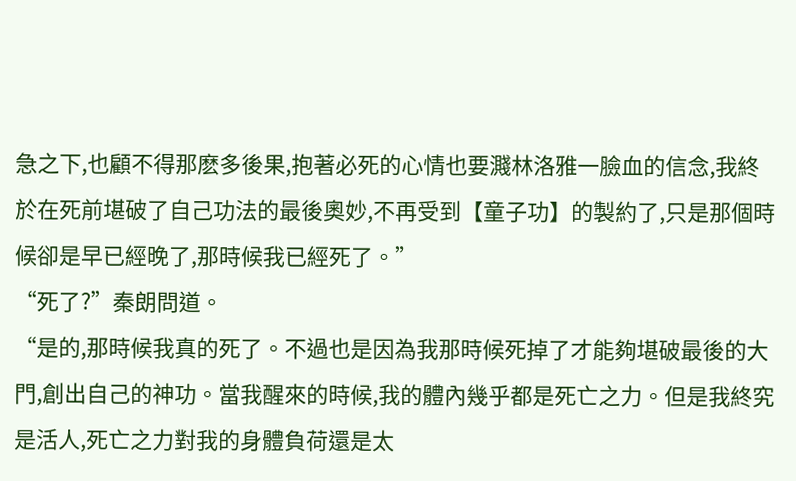急之下,也顧不得那麽多後果,抱著必死的心情也要濺林洛雅一臉血的信念,我終於在死前堪破了自己功法的最後奧妙,不再受到【童子功】的製約了,只是那個時候卻是早已經晚了,那時候我已經死了。”
“死了?”秦朗問道。
“是的,那時候我真的死了。不過也是因為我那時候死掉了才能夠堪破最後的大門,創出自己的神功。當我醒來的時候,我的體內幾乎都是死亡之力。但是我終究是活人,死亡之力對我的身體負荷還是太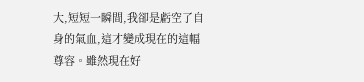大,短短一瞬間,我卻是虧空了自身的氣血,這才變成現在的這幅尊容。雖然現在好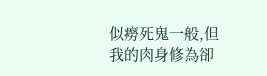似癆死鬼一般,但我的肉身修為卻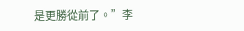是更勝從前了。”李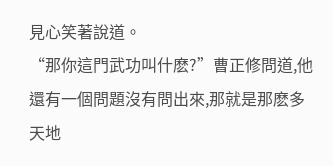見心笑著說道。
“那你這門武功叫什麽?”曹正修問道,他還有一個問題沒有問出來,那就是那麽多天地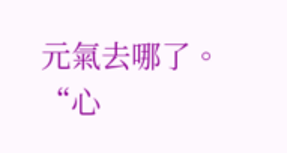元氣去哪了。
“心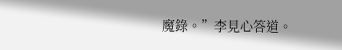魔錄。”李見心答道。